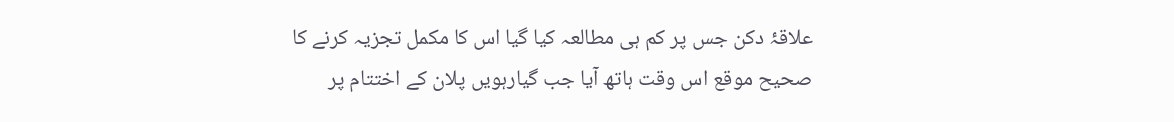علاقۂ دکن جس پر کم ہی مطالعہ کیا گیا اس کا مکمل تجزیہ کرنے کا صحیح موقع اس وقت ہاتھ آیا جب گیارہویں پلان کے اختتام پر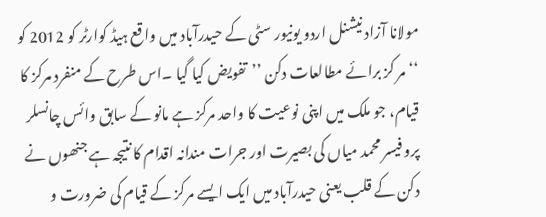مولانا آزاد نیشنل اردو یونیور سٹی کے حیدرآباد میں واقع ہیڈ کوارٹر کو 2012 کو ‘‘ مر کز برائے مطالعات دکن ’’تفویض کیا گیا ۔اس طرح کے منفرد مرکز کا قیام، جو ملک میں اپنی نوعیت کا واحد مرکز ہے مانو کے سابق وائس چانسلر پرو فیسر محمد میاں کی بصیرت اور جرات مندانہ اقدام کا نتیجہ ہے جنھوں نے دکن کے قلب یعنی حیدرآباد میں ایک ایسے مرکز کے قیام کی ضرورت و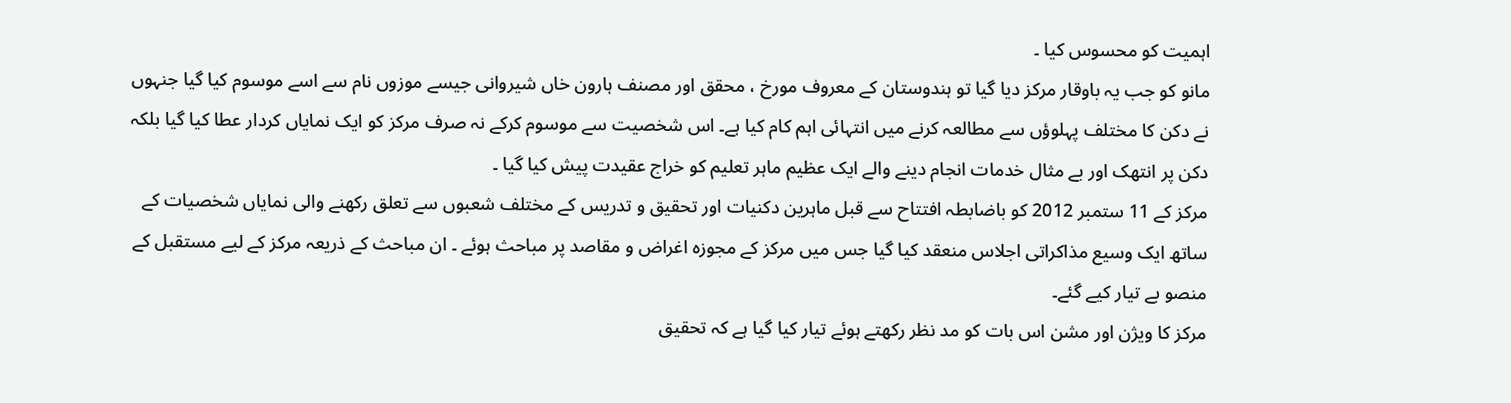اہمیت کو محسوس کیا ۔
مانو کو جب یہ باوقار مرکز دیا گیا تو ہندوستان کے معروف مورخ ، محقق اور مصنف ہارون خاں شیروانی جیسے موزوں نام سے اسے موسوم کیا گیا جنہوں نے دکن کا مختلف پہلوؤں سے مطالعہ کرنے میں انتہائی اہم کام کیا ہے۔ اس شخصیت سے موسوم کرکے نہ صرف مرکز کو ایک نمایاں کردار عطا کیا گیا بلکہ دکن پر انتھک اور بے مثال خدمات انجام دینے والے ایک عظیم ماہر تعلیم کو خراج عقیدت پیش کیا گیا ۔
مرکز کے 11 ستمبر 2012 کو باضابطہ افتتاح سے قبل ماہرین دکنیات اور تحقیق و تدریس کے مختلف شعبوں سے تعلق رکھنے والی نمایاں شخصیات کے ساتھ ایک وسیع مذاکراتی اجلاس منعقد کیا گیا جس میں مرکز کے مجوزہ اغراض و مقاصد پر مباحث ہوئے ۔ ان مباحث کے ذریعہ مرکز کے لیے مستقبل کے منصو بے تیار کیے گئے۔
مرکز کا ویژن اور مشن اس بات کو مد نظر رکھتے ہوئے تیار کیا گیا ہے کہ تحقیق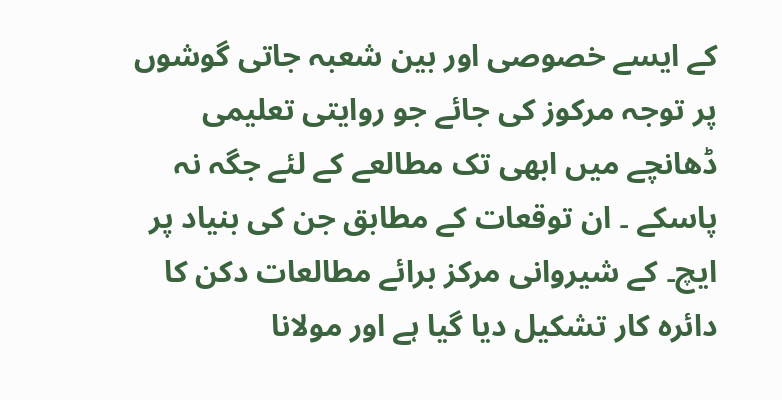کے ایسے خصوصی اور بین شعبہ جاتی گوشوں پر توجہ مرکوز کی جائے جو روایتی تعلیمی ڈھانچے میں ابھی تک مطالعے کے لئے جگہ نہ پاسکے ۔ ان توقعات کے مطابق جن کی بنیاد پر ایچ۔ کے شیروانی مرکز برائے مطالعات دکن کا دائرہ کار تشکیل دیا گیا ہے اور مولانا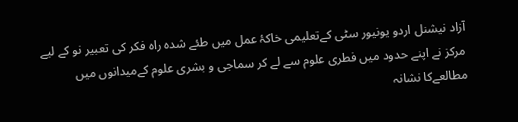آزاد نیشنل اردو یونیور سٹی کےتعلیمی خاکۂ عمل میں طئے شدہ راہ فکر کی تعبیر نو کے لیے مرکز نے اپنے حدود میں فطری علوم سے لے کر سماجی و بشری علوم کےمیدانوں میں مطالعےکا نشانہ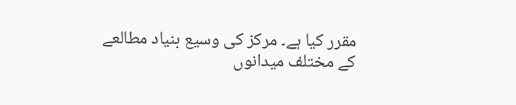مقرر کیا ہے۔ مرکز کی وسیع بنیاد مطالعے کے مختلف میدانوں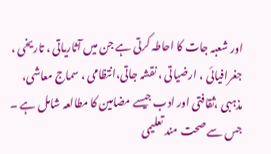اور شعبہ جات کا احاطہ کرتی ہے جن میں آثاریاتی ، تاریخی ، جغرافیائی ، ارضیاتی ، نقشہ جاتی،انتظامی ، سماج معاشی، مذہبی ،ثقافتی اور ادب جیسے مضامین کا مطالعہ شامل ہے ۔ جس سے صحت مند تعلیمی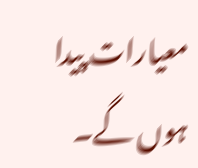معیارات پیدا ہوں گے۔